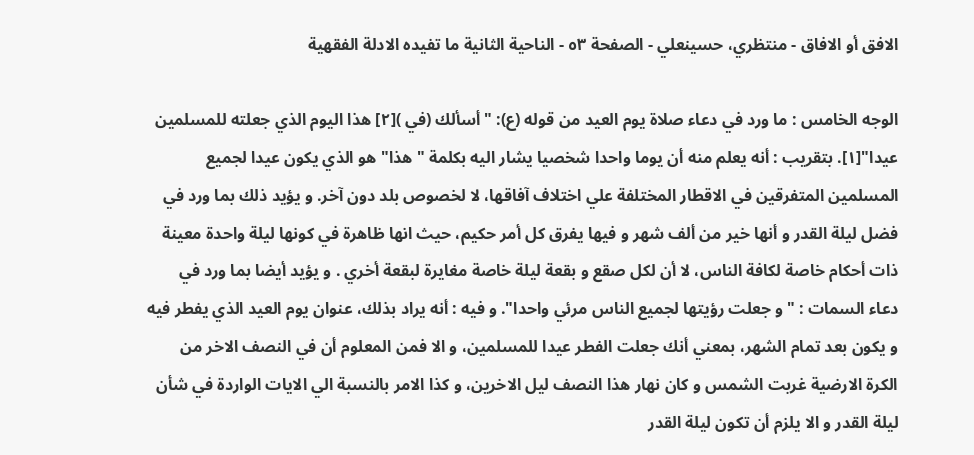الافق أو الافاق - منتظري، حسينعلي - الصفحة ٥٣ - الناحية الثانية ما تفيده الادلة الفقهية

الوجه الخامس : ما ورد في دعاء صلاة يوم العيد من قوله (ع): "أسألك (في )[٢] هذا اليوم الذي جعلته للمسلمين عيدا"[١]. بتقريب : أنه يعلم منه أن يوما واحدا شخصيا يشار اليه بكلمة "هذا" هو الذي يكون عيدا لجميع المسلمين المتفرقين في الاقطار المختلفة علي اختلاف آفاقها، لا لخصوص بلد دون آخر. و يؤيد ذلك بما ورد في فضل ليلة القدر و أنها خير من ألف شهر و فيها يفرق كل أمر حكيم، حيث انها ظاهرة في كونها ليلة واحدة معينة ذات أحكام خاصة لكافة الناس، لا أن لكل صقع و بقعة ليلة خاصة مغايرة لبقعة أخري . و يؤيد أيضا بما ورد في دعاء السمات : "و جعلت رؤيتها لجميع الناس مرئي واحدا". و فيه : أنه يراد بذلك، عنوان يوم العيد الذي يفطر فيه و يكون بعد تمام الشهر، بمعني أنك جعلت الفطر عيدا للمسلمين، و الا فمن المعلوم أن في النصف الاخر من الكرة الارضية غربت الشمس و كان نهار هذا النصف ليل الاخرين، و كذا الامر بالنسبة الي الايات الواردة في شأن ليلة القدر و الا يلزم أن تكون ليلة القدر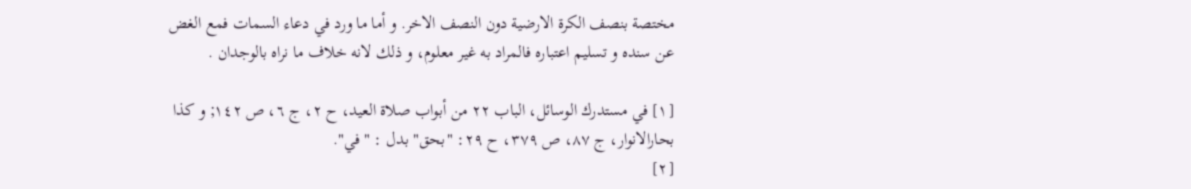مختصة بنصف الكرة الارضية دون النصف الاخر. و أما ما ورد في دعاء السمات فمع الغض عن سنده و تسليم اعتباره فالمراد به غير معلوم، و ذلك لانه خلاف ما نراه بالوجدان .

[١] في مستدرك الوسائل، الباب ٢٢ من أبواب صلاة العيد، ح ٢، ج ٦، ص ١٤٢; و كذا بحارالانوار، ج ٨٧، ص ٣٧٩، ح ٢٩: "بحق" بدل : "في".
[٢]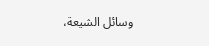وسائل الشيعة،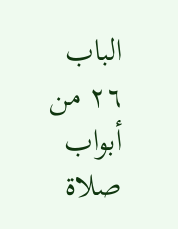الباب ٢٦ من أبواب صلاة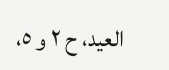العيد، ح ٢ و ٥،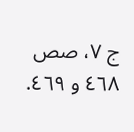ج ٧، صص ٤٦٨ و ٤٦٩.